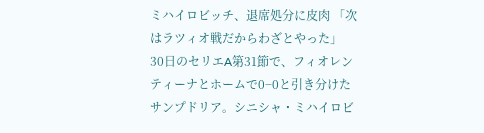ミハイロビッチ、退席処分に皮肉 「次はラツィオ戦だからわざとやった」
30日のセリエA第31節で、フィオレンティーナとホームで0−0と引き分けたサンプドリア。シニシャ・ミハイロビ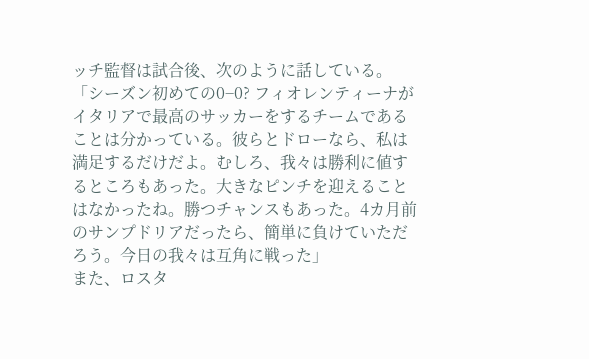ッチ監督は試合後、次のように話している。
「シーズン初めての0−0? フィオレンティーナがイタリアで最高のサッカーをするチームであることは分かっている。彼らとドローなら、私は満足するだけだよ。むしろ、我々は勝利に値するところもあった。大きなピンチを迎えることはなかったね。勝つチャンスもあった。4カ月前のサンプドリアだったら、簡単に負けていただろう。今日の我々は互角に戦った」
また、ロスタ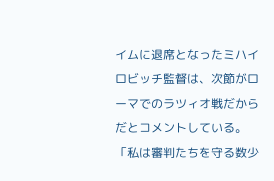イムに退席となったミハイロビッチ監督は、次節がローマでのラツィオ戦だからだとコメントしている。
「私は審判たちを守る数少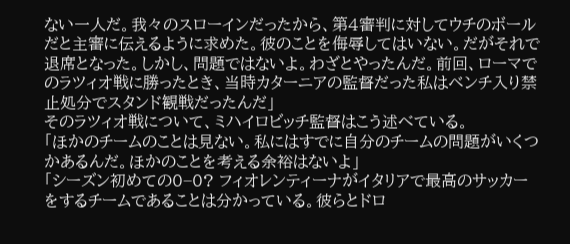ない一人だ。我々のスローインだったから、第4審判に対してウチのボールだと主審に伝えるように求めた。彼のことを侮辱してはいない。だがそれで退席となった。しかし、問題ではないよ。わざとやったんだ。前回、ローマでのラツィオ戦に勝ったとき、当時カターニアの監督だった私はベンチ入り禁止処分でスタンド観戦だったんだ」
そのラツィオ戦について、ミハイロビッチ監督はこう述べている。
「ほかのチームのことは見ない。私にはすでに自分のチームの問題がいくつかあるんだ。ほかのことを考える余裕はないよ」
「シーズン初めての0−0? フィオレンティーナがイタリアで最高のサッカーをするチームであることは分かっている。彼らとドロ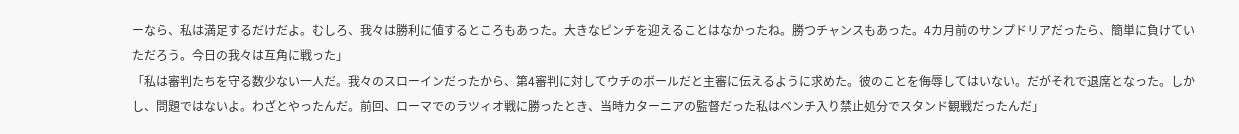ーなら、私は満足するだけだよ。むしろ、我々は勝利に値するところもあった。大きなピンチを迎えることはなかったね。勝つチャンスもあった。4カ月前のサンプドリアだったら、簡単に負けていただろう。今日の我々は互角に戦った」
「私は審判たちを守る数少ない一人だ。我々のスローインだったから、第4審判に対してウチのボールだと主審に伝えるように求めた。彼のことを侮辱してはいない。だがそれで退席となった。しかし、問題ではないよ。わざとやったんだ。前回、ローマでのラツィオ戦に勝ったとき、当時カターニアの監督だった私はベンチ入り禁止処分でスタンド観戦だったんだ」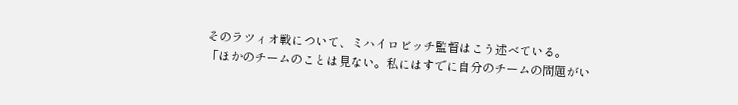そのラツィオ戦について、ミハイロビッチ監督はこう述べている。
「ほかのチームのことは見ない。私にはすでに自分のチームの問題がい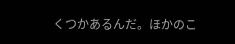くつかあるんだ。ほかのこ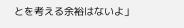とを考える余裕はないよ」